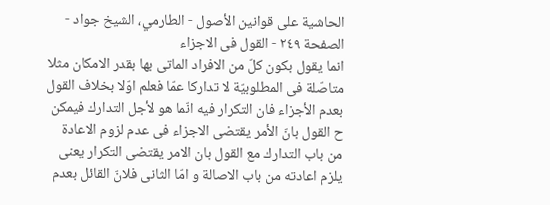الحاشية على قوانين الأصول - الطارمي، الشيخ جواد - الصفحة ٢٤٩ - القول فى الاجزاء
انما يقول بكون كلّ من الافراد الماتى بها بقدر الامكان مثلا متاصّلة فى المطلوبيّة لا تداركا عمّا فعلم اوّلا بخلاف القول بعدم الأجزاء فان التكرار فيه انّما هو لأجل التدارك فيمكن ح القول بانّ الأمر يقتضى الاجزاء فى عدم لزوم الاعادة من باب التدارك مع القول بان الامر يقتضى التكرار يعنى يلزم اعادته من باب الاصالة و امّا الثانى فلانّ القائل بعدم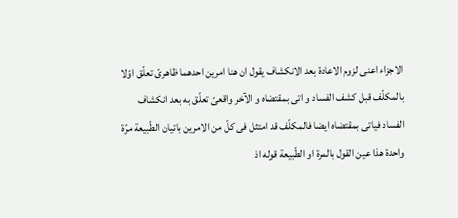الاجزاء اعنى لزوم الاعادة بعد الانكشاف يقول ان هنا امرين احدهما ظاهرىّ تعلّق اوّلا بالمكلّف قبل كشف الفساد و اتى بمقتضاه و الآخر واقعىّ تعلّق به بعد انكشاف الفساد فياتى بمقتضاه ايضا فالمكلّف قد امتثل فى كلّ من الامرين باتيان الطّبيعة مرّة واحدة هذا عين القول بالمرة او الطّبيعة قوله اذ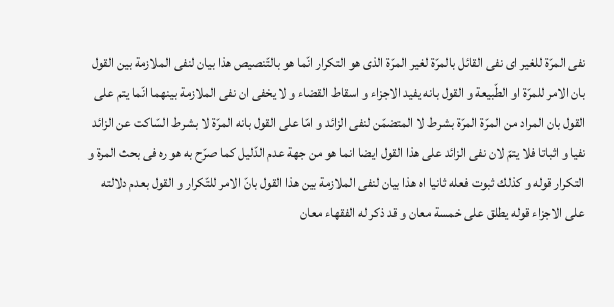نفى المرّة للغير اى نفى القائل بالمرّة لغير المرّة الذى هو التكرار انّما هو بالتّنصيص هذا بيان لنفى الملازمة بين القول بان الامر للمرّة او الطّبيعة و القول بانه يفيد الاجزاء و اسقاط القضاء و لا يخفى ان نفى الملازمة بينهما انّما يتم على القول بان المراد من المرّة المرّة بشرط لا المتضمّن لنفى الزائد و امّا على القول بانه المرّة لا بشرط السّاكت عن الزائد نفيا و اثباتا فلا يتمّ لان نفى الزائد على هذا القول ايضا انما هو من جهة عدم الدّليل كما صرّح به هو ره فى بحث المرة و التكرار قوله و كذلك ثبوت فعله ثانيا اه هذا بيان لنفى الملازمة بين هذا القول بانّ الامر للتّكرار و القول بعدم دلالته على الاجزاء قوله يطلق على خمسة معان و قد ذكر له الفقهاء معان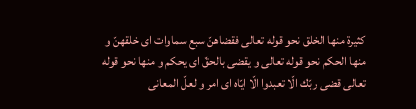كثيرة منها الخلق نحو قوله تعالى فقضاهنّ سبع سماوات اى خلقهنّ و منها الحكم نحو قوله تعالى و يقضى بالحقّ اى يحكم و منها نحو قوله تعالى قضى ربّك الّا تعبدوا الّا ايّاه اى امر و لعلّ المعانى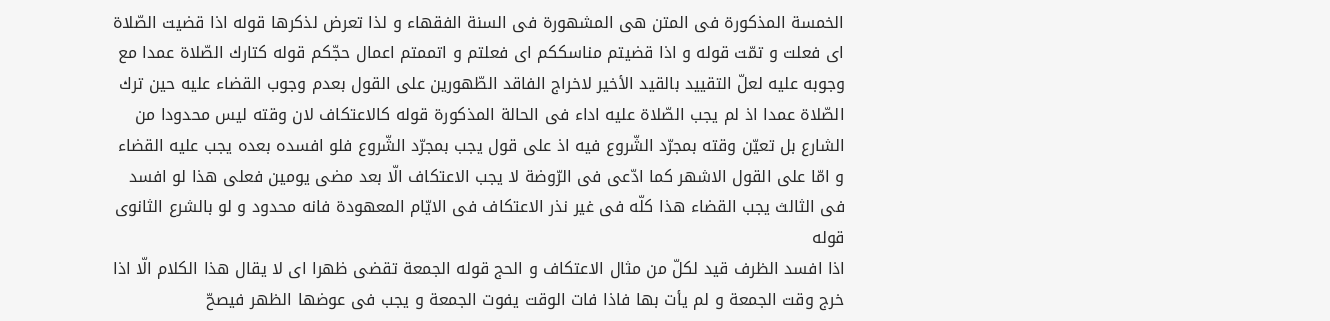الخمسة المذكورة فى المتن هى المشهورة فى السنة الفقهاء و لذا تعرض لذكرها قوله اذا قضيت الصّلاة اى فعلت و تمّت قوله و اذا قضيتم مناسككم اى فعلتم و اتممتم اعمال حجّكم قوله كتارك الصّلاة عمدا مع وجوبه عليه لعلّ التقييد بالقيد الأخير لاخراج الفاقد الطّهورين على القول بعدم وجوب القضاء عليه حين ترك الصّلاة عمدا اذ لم يجب الصّلاة عليه اداء فى الحالة المذكورة قوله كالاعتكاف لان وقته ليس محدودا من الشارع بل تعيّن وقته بمجرّد الشّروع فيه اذ على قول يجب بمجرّد الشّروع فلو افسده بعده يجب عليه القضاء و امّا على القول الاشهر كما ادّعى فى الرّوضة لا يجب الاعتكاف الّا بعد مضى يومين فعلى هذا لو افسد فى الثالث يجب القضاء هذا كلّه فى غير نذر الاعتكاف فى الايّام المعهودة فانه محدود و لو بالشرع الثانوى قوله
اذا افسد الظرف قيد لكلّ من مثال الاعتكاف و الحج قوله الجمعة تقضى ظهرا اى لا يقال هذا الكلام الّا اذا خرج وقت الجمعة و لم يأت بها فاذا فات الوقت يفوت الجمعة و يجب فى عوضها الظهر فيصحّ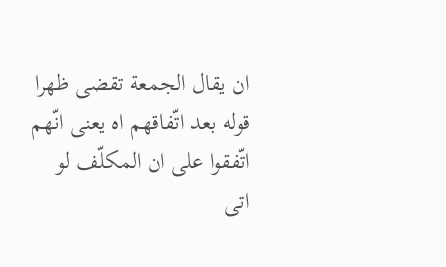ان يقال الجمعة تقضى ظهرا قوله بعد اتّفاقهم اه يعنى انّهم اتّفقوا على ان المكلّف لو اتى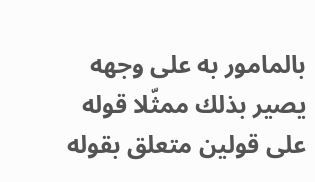بالمامور به على وجهه يصير بذلك ممثّلا قوله على قولين متعلق بقوله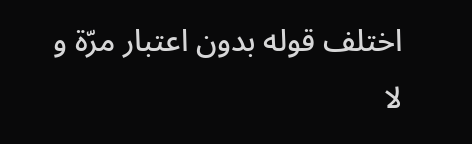اختلف قوله بدون اعتبار مرّة و لا